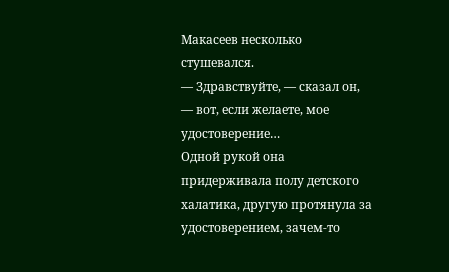Макасеев несколько стушевался.
— Здравствуйте, — сказал он, — вот, если желаете, мое удостоверение…
Одной рукой она придерживала полу детского халатика, другую протянула за удостоверением, зачем-то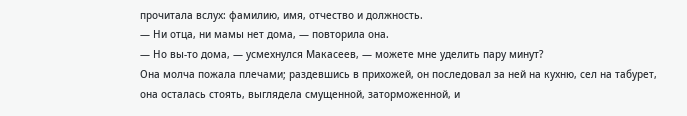прочитала вслух: фамилию, имя, отчество и должность.
— Ни отца, ни мамы нет дома, — повторила она.
— Но вы-то дома, — усмехнулся Макасеев, — можете мне уделить пару минут?
Она молча пожала плечами; раздевшись в прихожей, он последовал за ней на кухню, сел на табурет, она осталась стоять, выглядела смущенной, заторможенной, и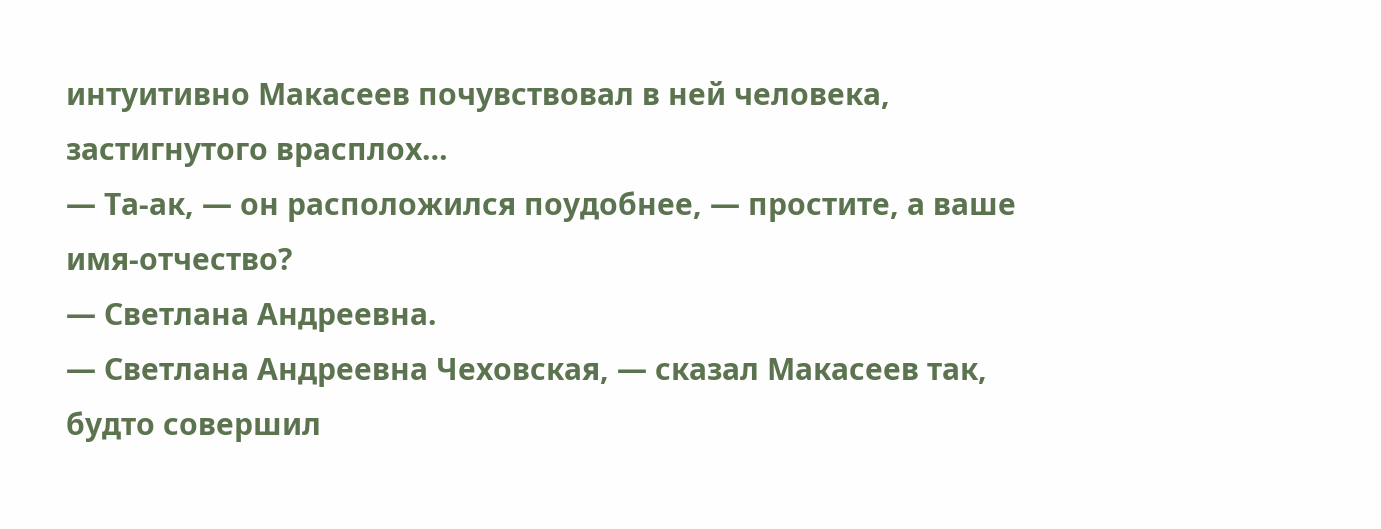интуитивно Макасеев почувствовал в ней человека, застигнутого врасплох…
— Та-ак, — он расположился поудобнее, — простите, а ваше имя-отчество?
— Светлана Андреевна.
— Светлана Андреевна Чеховская, — сказал Макасеев так, будто совершил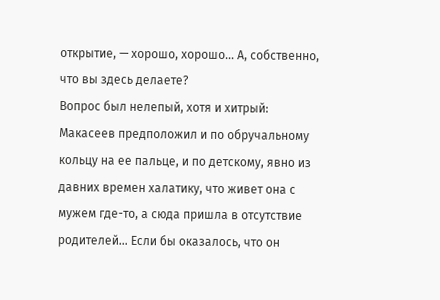открытие, — хорошо, хорошо… А, собственно, что вы здесь делаете?
Вопрос был нелепый, хотя и хитрый: Макасеев предположил и по обручальному кольцу на ее пальце, и по детскому, явно из давних времен халатику, что живет она с мужем где-то, а сюда пришла в отсутствие родителей… Если бы оказалось, что он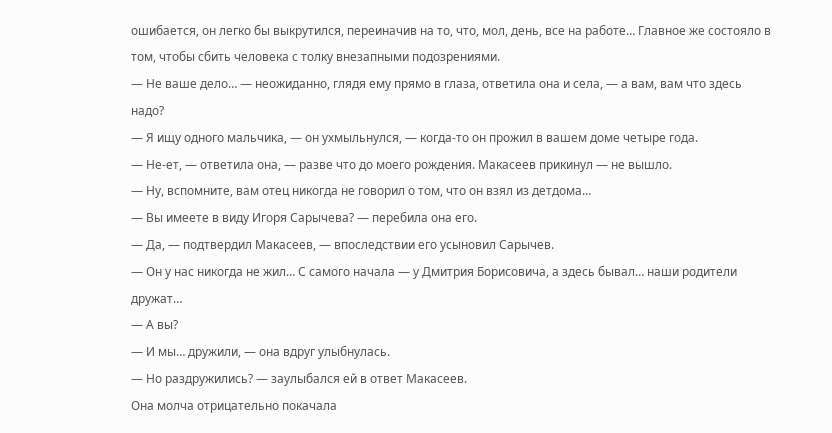ошибается, он легко бы выкрутился, переиначив на то, что, мол, день, все на работе… Главное же состояло в том, чтобы сбить человека с толку внезапными подозрениями.
— Не ваше дело… — неожиданно, глядя ему прямо в глаза, ответила она и села, — а вам, вам что здесь надо?
— Я ищу одного мальчика, — он ухмыльнулся, — когда-то он прожил в вашем доме четыре года.
— Не-ет, — ответила она, — разве что до моего рождения. Макасеев прикинул — не вышло.
— Ну, вспомните, вам отец никогда не говорил о том, что он взял из детдома…
— Вы имеете в виду Игоря Сарычева? — перебила она его.
— Да, — подтвердил Макасеев, — впоследствии его усыновил Сарычев.
— Он у нас никогда не жил… С самого начала — у Дмитрия Борисовича, а здесь бывал… наши родители дружат…
— А вы?
— И мы… дружили, — она вдруг улыбнулась.
— Но раздружились? — заулыбался ей в ответ Макасеев.
Она молча отрицательно покачала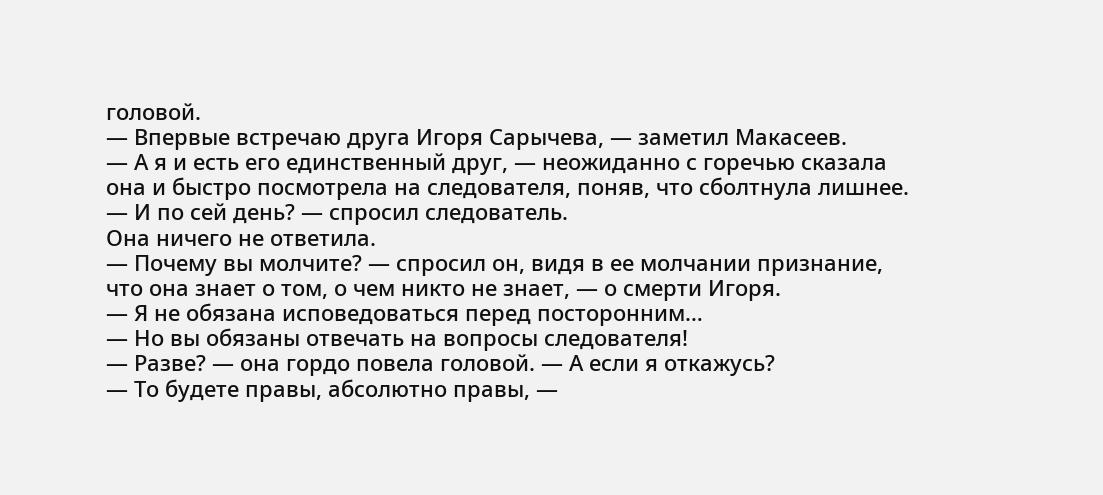головой.
— Впервые встречаю друга Игоря Сарычева, — заметил Макасеев.
— А я и есть его единственный друг, — неожиданно с горечью сказала она и быстро посмотрела на следователя, поняв, что сболтнула лишнее.
— И по сей день? — спросил следователь.
Она ничего не ответила.
— Почему вы молчите? — спросил он, видя в ее молчании признание, что она знает о том, о чем никто не знает, — о смерти Игоря.
— Я не обязана исповедоваться перед посторонним…
— Но вы обязаны отвечать на вопросы следователя!
— Разве? — она гордо повела головой. — А если я откажусь?
— То будете правы, абсолютно правы, —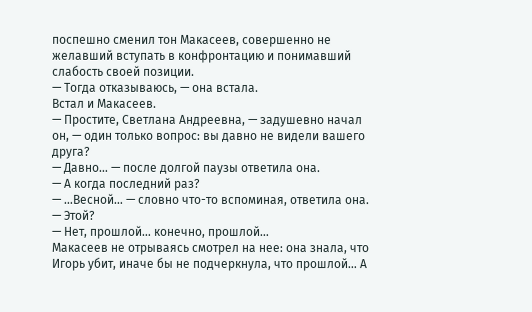поспешно сменил тон Макасеев, совершенно не желавший вступать в конфронтацию и понимавший слабость своей позиции.
— Тогда отказываюсь, — она встала.
Встал и Макасеев.
— Простите, Светлана Андреевна, — задушевно начал он, — один только вопрос: вы давно не видели вашего друга?
— Давно… — после долгой паузы ответила она.
— А когда последний раз?
— …Весной… — словно что-то вспоминая, ответила она.
— Этой?
— Нет, прошлой… конечно, прошлой…
Макасеев не отрываясь смотрел на нее: она знала, что Игорь убит, иначе бы не подчеркнула, что прошлой… А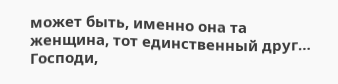может быть, именно она та женщина, тот единственный друг… Господи,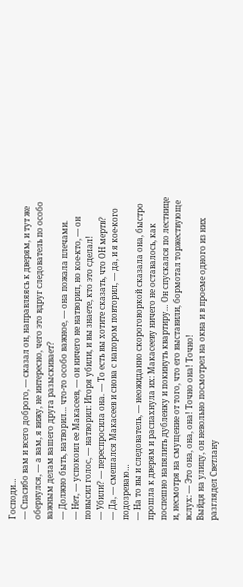Господи…
— Спасибо вам и всего доброго, — сказал он, направляясь к дверям, и тут же обернулся, — а вам, я вижу, не интересно, чего это вдруг следователь по особо важным делам вашего друга разыскивает?
— Должно быть, натворил… что-то особо важное, — она пожала плечами.
— Нет, — успокоил ее Макасеев, — он ничего не натворил, но кое-кто, — он повысил голос, — натворил: Игоря убили, и вы знаете, кто это сделал!
— Убили? — переспросила она. — То есть вы хотите сказать, что ОН мертв?
— Да, — смешался Макасеев и снова с напором повторил, — да, и я кое-кого подозреваю…
— На то вы и следователь, — неожиданно скороговоркой сказала она, быстро прошла к дверям и распахнула их: Макасееву ничего не оставалось, как поспешно напялить дубленку и покинуть квартиру… Он спускался по лестнице и, несмотря на смущение от того, что его выставили, бормотал торжествующе вслух: — Это она, она, она! Точно она! Точно!
Выйдя на улицу, он невольно посмотрел на окна и в проеме одного из них разглядел Светлану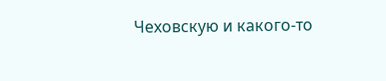Чеховскую и какого-то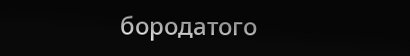бородатого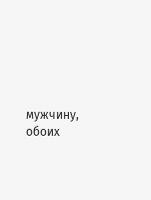мужчину, обоих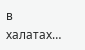в халатах…